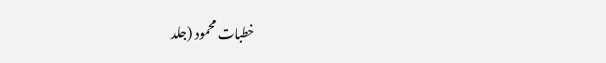خطبات محمود (جلد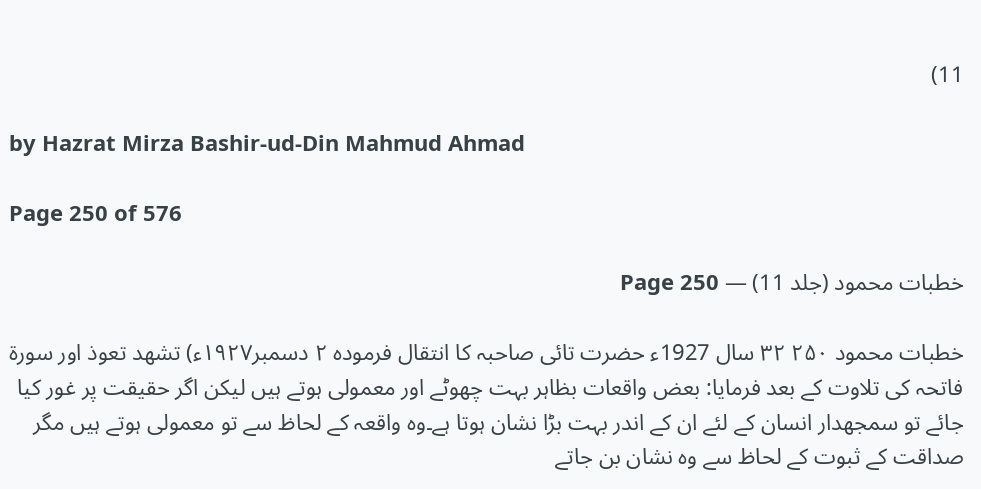11)

by Hazrat Mirza Bashir-ud-Din Mahmud Ahmad

Page 250 of 576

خطبات محمود (جلد 11) — Page 250

خطبات محمود ۲۵۰ ۳۲ سال 1927ء حضرت تائی صاحبہ کا انتقال فرموده ۲ دسمبر۱۹۲۷ء) تشهد تعوذ اور سورۃ فاتحہ کی تلاوت کے بعد فرمایا: بعض واقعات بظاہر بہت چھوٹے اور معمولی ہوتے ہیں لیکن اگر حقیقت پر غور کیا جائے تو سمجھدار انسان کے لئے ان کے اندر بہت بڑا نشان ہوتا ہے۔وہ واقعہ کے لحاظ سے تو معمولی ہوتے ہیں مگر صداقت کے ثبوت کے لحاظ سے وہ نشان بن جاتے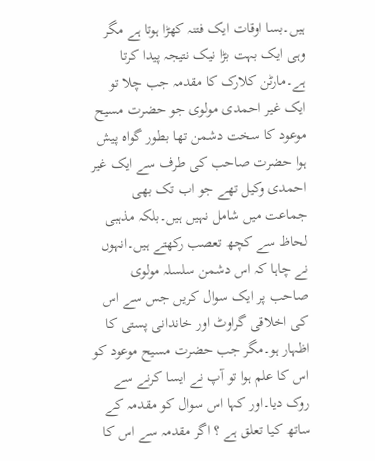ہیں۔بسا اوقات ایک فتنہ کھڑا ہوتا ہے مگر وہی ایک بہت بڑا نیک نتیجہ پیدا کرتا ہے۔مارٹن کلارک کا مقدمہ جب چلا تو ایک غیر احمدی مولوی جو حضرت مسیح موعود کا سخت دشمن تھا بطور گواہ پیش ہوا حضرت صاحب کی طرف سے ایک غیر احمدی وکیل تھے جو اب تک بھی جماعت میں شامل نہیں ہیں۔بلکہ مذہبی لحاظ سے کچھ تعصب رکھتے ہیں۔انہوں نے چاہا کہ اس دشمن سلسلہ مولوی صاحب پر ایک سوال کریں جس سے اس کی اخلاقی گراوٹ اور خاندانی پستی کا اظہار ہو۔مگر جب حضرت مسیح موعود کو اس کا علم ہوا تو آپ نے ایسا کرنے سے روک دیا۔اور کہا اس سوال کو مقدمہ کے ساتھ کیا تعلق ہے ؟ اگر مقدمہ سے اس کا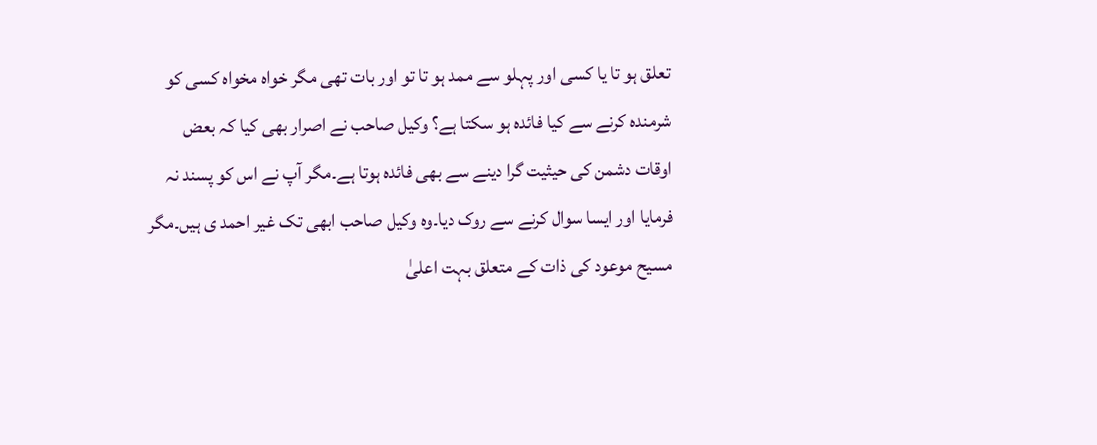تعلق ہو تا یا کسی اور پہلو سے ممد ہو تا تو اور بات تھی مگر خواہ مخواہ کسی کو شرمندہ کرنے سے کیا فائدہ ہو سکتا ہے؟ وکیل صاحب نے اصرار بھی کیا کہ بعض اوقات دشمن کی حیثیت گرا دینے سے بھی فائدہ ہوتا ہے۔مگر آپ نے اس کو پسند نہ فرمایا اور ایسا سوال کرنے سے روک دیا۔وہ وکیل صاحب ابھی تک غیر احمد ی ہیں۔مگر مسیح موعود کی ذات کے متعلق بہت اعلیٰ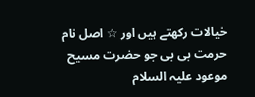خیالات رکھتے ہیں اور ☆ اصل نام حرمت بی بی جو حضرت مسیح موعود علیہ السلام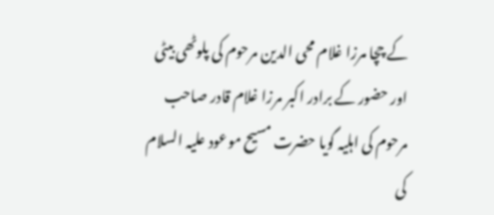کے چچا مرزا غلام محی الدین مرحوم کی پلوٹھی بیٹی اور حضور کے برادر اکبر مرزا غلام قادر صاحب مرحوم کی اہلیہ گویا حضرت مسیح موعود علیہ السلام کی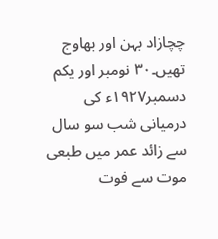چچازاد بہن اور بھاوج تھیں۔۳۰ نومبر اور یکم دسمبر۱۹۲۷ء کی درمیانی شب سو سال سے زائد عمر میں طبعی موت سے فوت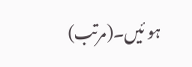ہو ئیں۔(مرتب)